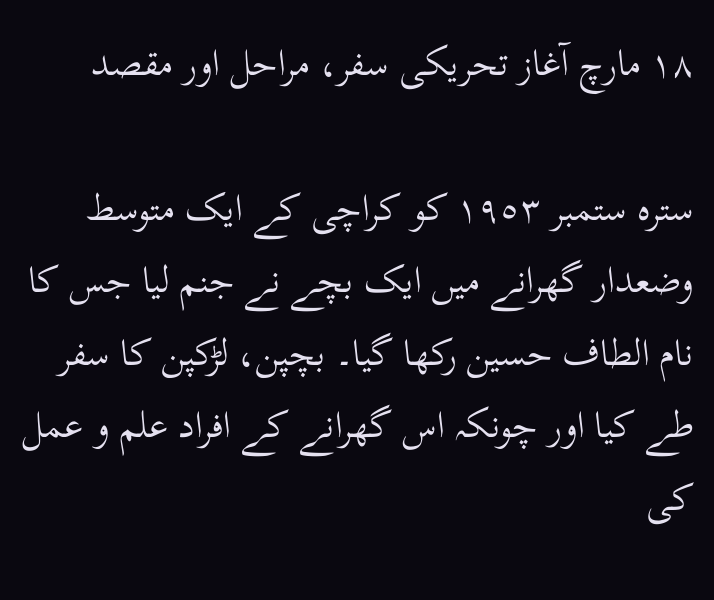١٨ مارچ آغاز تحریکی سفر، مراحل اور مقصد

سترہ ستمبر ١٩٥٣ کو کراچی کے ایک متوسط وضعدار گھرانے میں ایک بچے نے جنم لیا جس کا نام الطاف حسین رکھا گیا۔ بچپن، لڑکپن کا سفر طے کیا اور چونکہ اس گھرانے کے افراد علم و عمل کی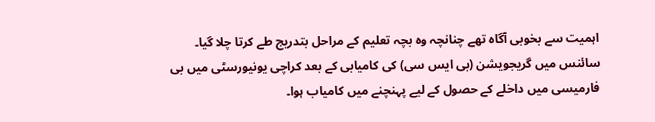اہمیت سے بخوبی آگاہ تھے چنانچہ وہ بچہ تعلیم کے مراحل بتدریج طے کرتا چلا گیا۔ سائنس میں گریجویشن (بی ایس سی) کی کامیابی کے بعد کراچی یونیورسٹی میں بی فارمیسی میں داخلے کے حصول کے لیے پہنچنے میں کامیاب ہوا۔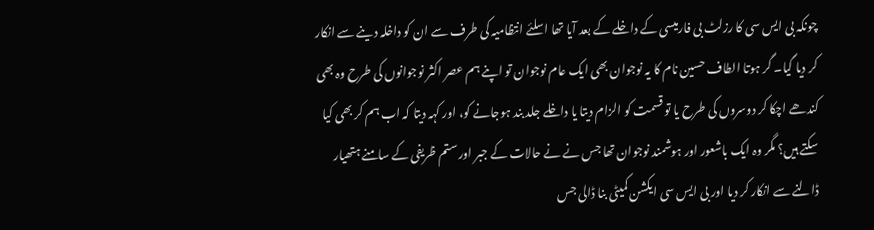چونکہ بی ایس سی کا رزلٹ بی فارمیسی کے داخلے کے بعد آیا تھا اسلئے انتظامیہ کی طرف سے ان کو داخلہ دینے سے انکار کر دیا گیا۔ گر ہوتا الطاف حسین نام کا یہ نوجوان بھی ایک عام نوجوان تو اپنے ہم عصر اکثر نوجوانوں کی طرح وہ بھی کندھے اچکا کر دوسروں کی طرح یا تو قسمت کو الزام دیتا یا داخلے جلد بند ہوجانے کو، اور کہہ دیتا کہ اب ہم کر بھی کیا سکتے ہیں؟ مگر وہ ایک باشعور اور ہوشمند نوجوان تھا جس نے نے حالات کے جبر اور ستم ظریفی کے سامنے ہتھیار ڈالنے سے انکار کر دیا اور بی ایس سی ایکشن کمیٹی بنا ڈالی جس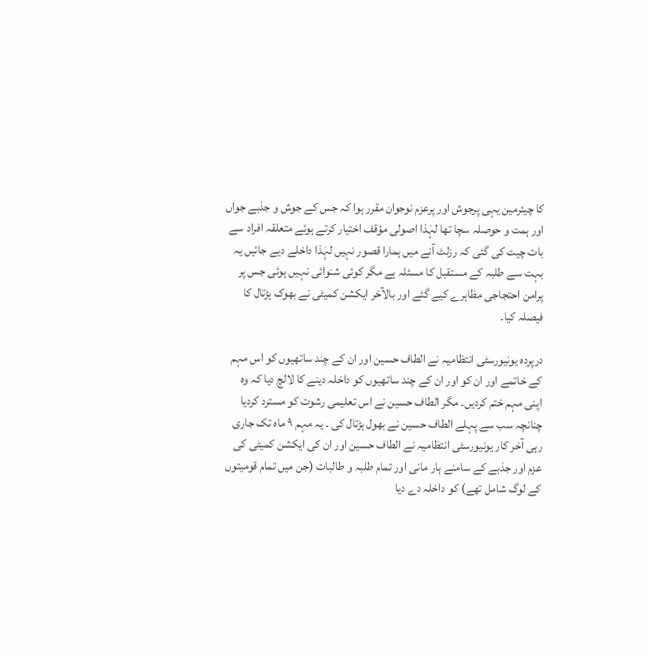کا چیئرمین یہی پرجوش اور پرعزم نوجوان مقرر ہوا کہ جس کے جوش و جذبے جواں اور ہمت و حوصلہ سچا تھا لہٰذا اصولی مؤقف اختیار کرتے ہوئے متعلقہ افراد سے بات چیت کی گئی کہ رزلٹ آنے میں ہمارا قصور نہیں لہٰذا داخلے دیے جائیں یہ بہت سے طلبہ کے مستقبل کا مسئلہ ہے مگر کوئی شنوائی نہیں ہوئی جس پر پرامن احتجاجی مظاہرے کیے گئے اور بالآخر ایکشن کمیٹی نے بھوک ہڑتال کا فیصلہ کیا۔

درپردہ یونیورسٹی انتظامیہ نے الطاف حسین اور ان کے چند ساتھیوں کو اس مہم کے خاتمے اور ان کو اور ان کے چند ساتھیوں کو داخلہ دینے کا لالچ دیا کہ وہ اپنی مہم ختم کردیں۔ مگر الطاف حسین نے اس تعلیمی رشوت کو مسترد کردیا چنانچہ سب سے پہلے الطاف حسین نے بھول ہڑتال کی ۔ یہ مہم ٩ ماہ تک جاری رہی آخر کار یونیورسٹی انتظامیہ نے الطاف حسین اور ان کی ایکشن کمیٹی کی عزم اور جذبے کے سامنے ہار مانی اور تمام طلبہ و طالبات (جن میں تمام قومیتوں کے لوگ شامل تھے) کو داخلہ دے دیا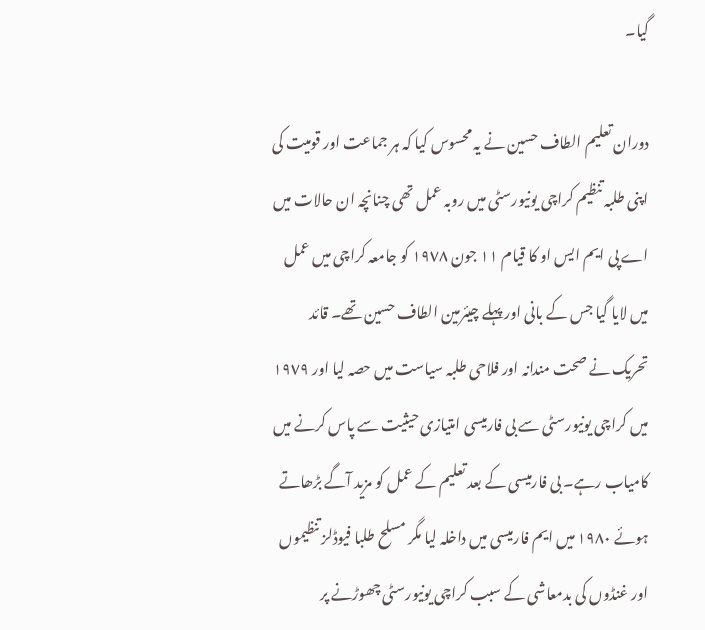گیا۔

دوران تعلیم الطاف حسین نے یہ محسوس کیا کہ ہر جماعت اور قومیت کی اپنی طلبہ تنظیم کراچی یونیورسٹی میں روبہ عمل تھی چنانچہ ان حالات میں اے پی ایم ایس او کا قیام ١١ جون ١٩٧٨ کو جامعہ کراچی میں عمل میں لایا گیا جس کے بانی اور پہلے چیئرمین الطاف حسین تھے۔ قائد تحریک نے صحت مندانہ اور فلاحی طلبہ سیاست میں حصہ لیا اور ١٩٧٩ میں کراچی یونیورسٹی سے بی فارمیسی امتیازی حیثیت سے پاس کرنے میں کامیاب رہے۔ بی فارمیسی کے بعد تعلیم کے عمل کو مزید آگے بڑھاتے ہوئے ١٩٨٠ میں ایم فارمیسی میں داخلہ لیا مگر مسلح طلبا فیوڈلز تنظیموں اور غنڈوں کی بدمعاشی کے سبب کراچی یونیورسٹی چھوڑنے پر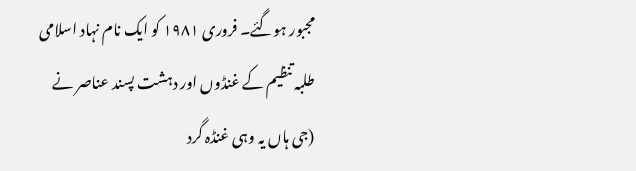مجبور ہوگئے۔ فروری ١٩٨١ کو ایک نام نہاد اسلامی طلبہ تنظیم کے غنڈوں اور دہشت پسند عناصر نے (جی ہاں یہ وہی غنڈہ گرد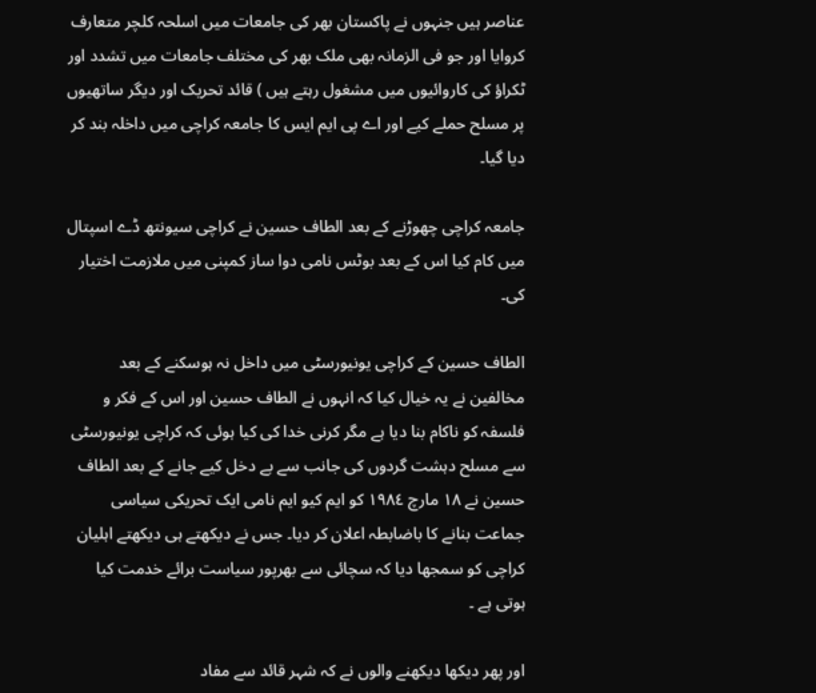عناصر ہیں جنہوں نے پاکستان بھر کی جامعات میں اسلحہ کلچر متعارف کروایا اور جو فی الزمانہ بھی ملک بھر کی مختلف جامعات میں تشدد اور ٹکراؤ کی کاروائیوں میں مشغول رہتے ہیں ) قائد تحریک اور دیگر ساتھیوں پر مسلح حملے کیے اور اے پی ایم ایس کا جامعہ کراچی میں داخلہ بند کر دیا گیا۔

جامعہ کراچی چھوڑنے کے بعد الطاف حسین نے کراچی سیونتھ ڈے اسپتال میں کام کیا اس کے بعد بوٹس نامی دوا ساز کمپنی میں ملازمت اختیار کی۔

الطاف حسین کے کراچی یونیورسٹی میں داخل نہ ہوسکنے کے بعد مخالفین نے یہ خیال کیا کہ انہوں نے الطاف حسین اور اس کے فکر و فلسفہ کو ناکام بنا دیا ہے مگر کرنی خدا کی کیا ہوئی کہ کراچی یونیورسٹی سے مسلح دہشت گردوں کی جانب سے بے دخل کیے جانے کے بعد الطاف حسین نے ١٨ مارچ ١٩٨٤ کو ایم کیو ایم نامی ایک تحریکی سیاسی جماعت بنانے کا باضابطہ اعلان کر دیا۔ جس نے دیکھتے ہی دیکھتے اہلیان کراچی کو سمجھا دیا کہ سچائی سے بھرپور سیاست برائے خدمت کیا ہوتی ہے ۔

اور پھر دیکھا دیکھنے والوں نے کہ شہر قائد سے مفاد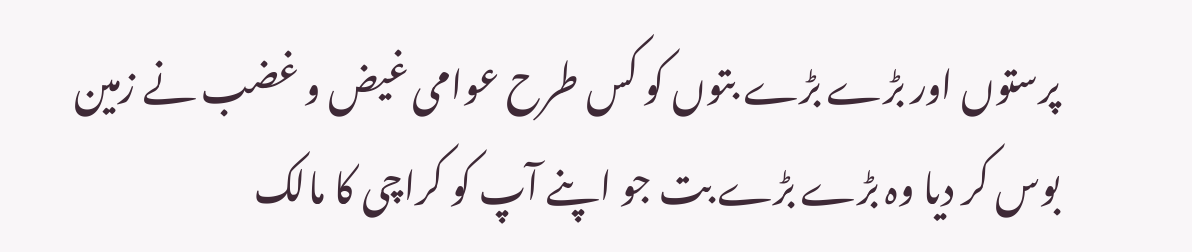پرستوں اور بڑے بڑے بتوں کو کس طرح عوامی غیض و غضب نے زمین بوس کر دیا وہ بڑے بڑے بت جو اپنے آپ کو کراچی کا مالک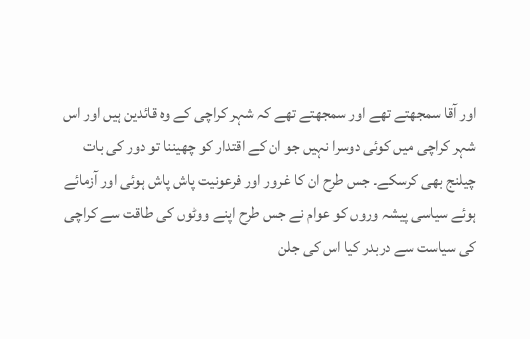اور آقا سمجھتے تھے اور سمجھتے تھے کہ شہر کراچی کے وہ قائدین ہیں اور اس شہر کراچی میں کوئی دوسرا نہیں جو ان کے اقتدار کو چھیننا تو دور کی بات چیلنج بھی کرسکے۔ جس طرح ان کا غرور اور فرعونیت پاش پاش ہوئی اور آزمائے ہوئے سیاسی پیشہ وروں کو عوام نے جس طرح اپنے ووٹوں کی طاقت سے کراچی کی سیاست سے دربدر کیا اس کی جلن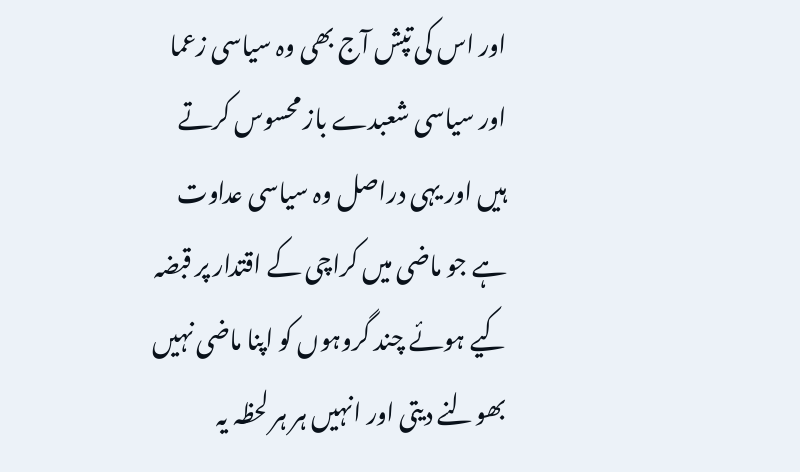اور اس کی تپش آج بھی وہ سیاسی زعما اور سیاسی شعبدے باز محسوس کرتے ہیں اور یہی دراصل وہ سیاسی عداوت ہے جو ماضی میں کراچی کے اقتدار پر قبضہ کیے ہوئے چند گروہوں کو اپنا ماضی نہیں بھولنے دیتی اور انہیں ہر ہر لحظہ یہ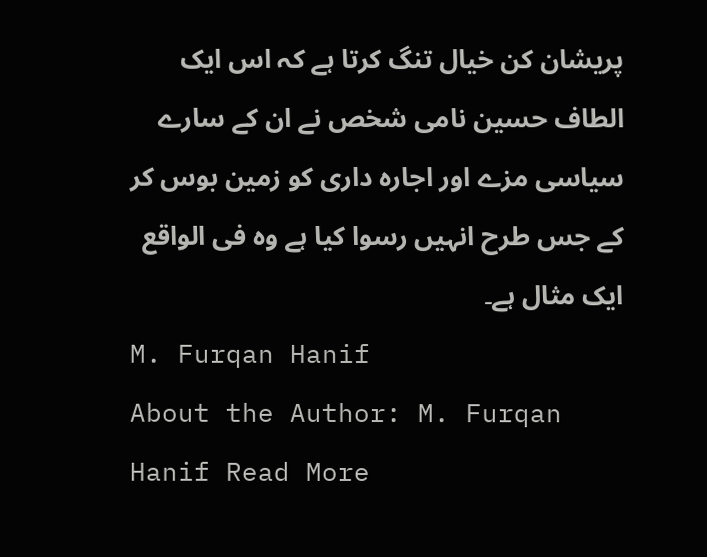پریشان کن خیال تنگ کرتا ہے کہ اس ایک الطاف حسین نامی شخص نے ان کے سارے سیاسی مزے اور اجارہ داری کو زمین بوس کر کے جس طرح انہیں رسوا کیا ہے وہ فی الواقع ایک مثال ہے۔
M. Furqan Hanif
About the Author: M. Furqan Hanif Read More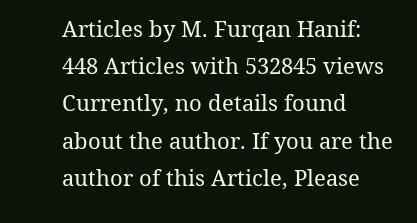Articles by M. Furqan Hanif: 448 Articles with 532845 views Currently, no details found about the author. If you are the author of this Article, Please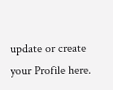update or create your Profile here.